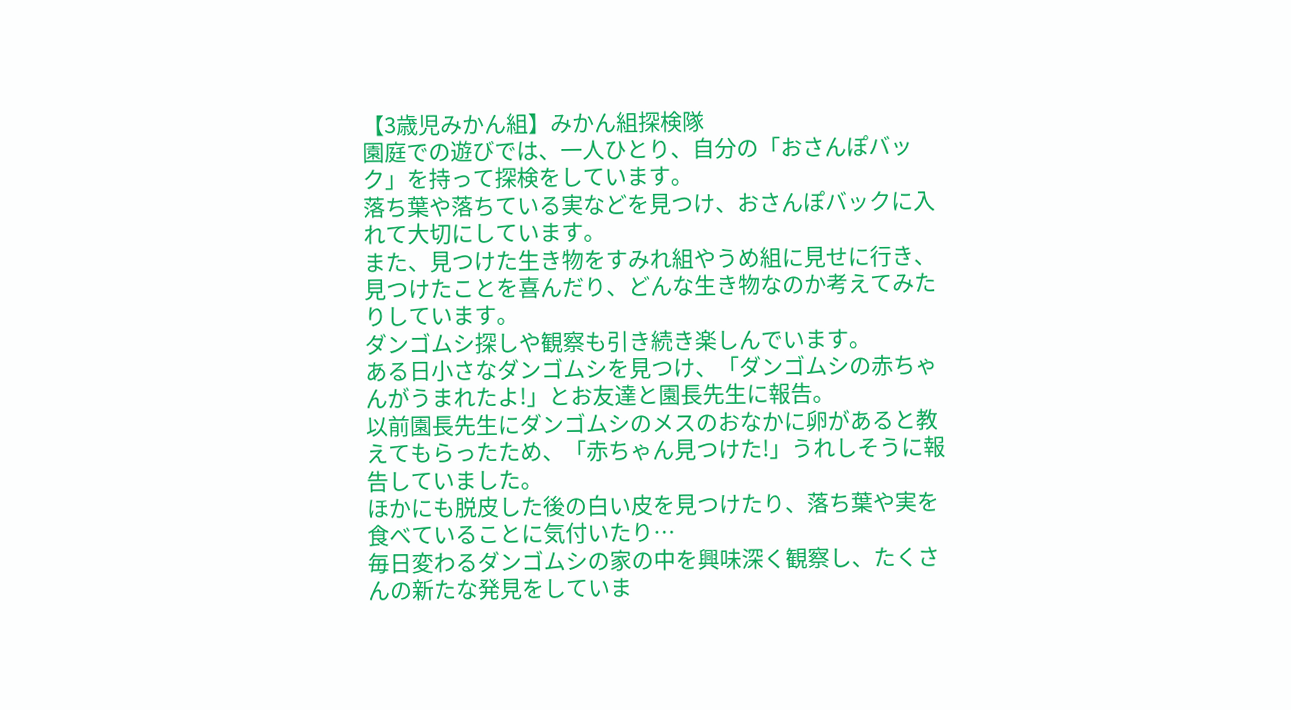【3歳児みかん組】みかん組探検隊
園庭での遊びでは、一人ひとり、自分の「おさんぽバック」を持って探検をしています。
落ち葉や落ちている実などを見つけ、おさんぽバックに入れて大切にしています。
また、見つけた生き物をすみれ組やうめ組に見せに行き、見つけたことを喜んだり、どんな生き物なのか考えてみたりしています。
ダンゴムシ探しや観察も引き続き楽しんでいます。
ある日小さなダンゴムシを見つけ、「ダンゴムシの赤ちゃんがうまれたよ!」とお友達と園長先生に報告。
以前園長先生にダンゴムシのメスのおなかに卵があると教えてもらったため、「赤ちゃん見つけた!」うれしそうに報告していました。
ほかにも脱皮した後の白い皮を見つけたり、落ち葉や実を食べていることに気付いたり…
毎日変わるダンゴムシの家の中を興味深く観察し、たくさんの新たな発見をしていま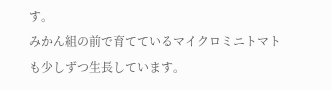す。
みかん組の前で育てているマイクロミニトマトも少しずつ生長しています。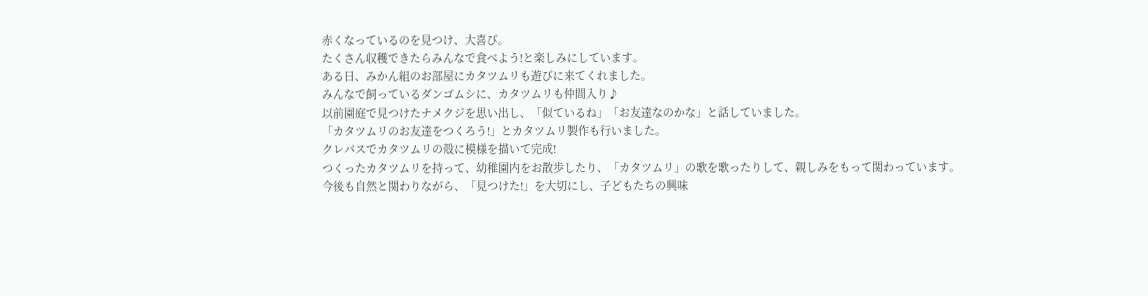赤くなっているのを見つけ、大喜び。
たくさん収穫できたらみんなで食べよう!と楽しみにしています。
ある日、みかん組のお部屋にカタツムリも遊びに来てくれました。
みんなで飼っているダンゴムシに、カタツムリも仲間入り♪
以前園庭で見つけたナメクジを思い出し、「似ているね」「お友達なのかな」と話していました。
「カタツムリのお友達をつくろう!」とカタツムリ製作も行いました。
クレパスでカタツムリの殻に模様を描いて完成!
つくったカタツムリを持って、幼稚園内をお散歩したり、「カタツムリ」の歌を歌ったりして、親しみをもって関わっています。
今後も自然と関わりながら、「見つけた!」を大切にし、子どもたちの興味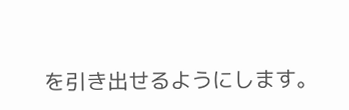を引き出せるようにします。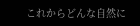これからどんな自然に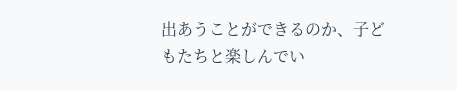出あうことができるのか、子どもたちと楽しんでい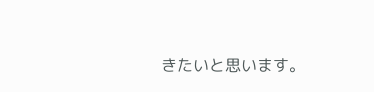きたいと思います。